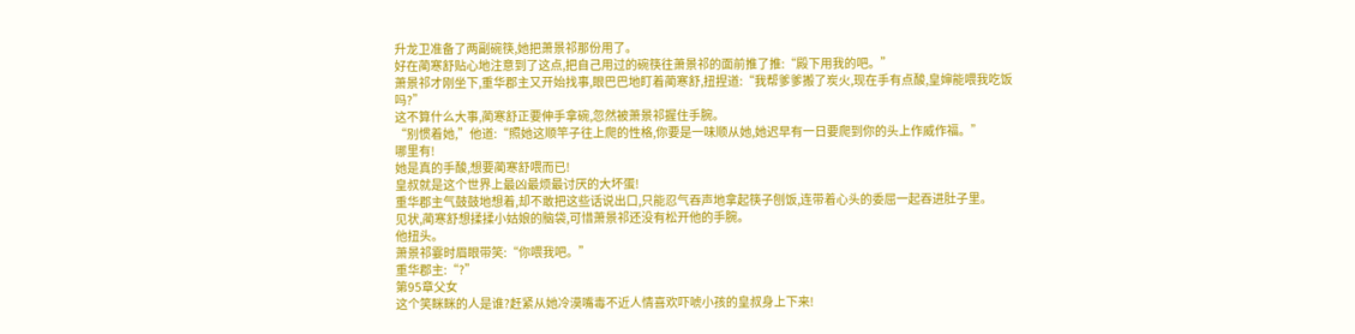升龙卫准备了两副碗筷,她把萧景祁那份用了。
好在蔺寒舒贴心地注意到了这点,把自己用过的碗筷往萧景祁的面前推了推:“殿下用我的吧。”
萧景祁才刚坐下,重华郡主又开始找事,眼巴巴地盯着蔺寒舒,扭捏道:“我帮爹爹搬了炭火,现在手有点酸,皇婶能喂我吃饭吗?”
这不算什么大事,蔺寒舒正要伸手拿碗,忽然被萧景祁握住手腕。
“别惯着她,”他道:“照她这顺竿子往上爬的性格,你要是一味顺从她,她迟早有一日要爬到你的头上作威作福。”
哪里有!
她是真的手酸,想要蔺寒舒喂而已!
皇叔就是这个世界上最凶最烦最讨厌的大坏蛋!
重华郡主气鼓鼓地想着,却不敢把这些话说出口,只能忍气吞声地拿起筷子刨饭,连带着心头的委屈一起吞进肚子里。
见状,蔺寒舒想揉揉小姑娘的脑袋,可惜萧景祁还没有松开他的手腕。
他扭头。
萧景祁霎时眉眼带笑:“你喂我吧。”
重华郡主:“?”
第95章父女
这个笑眯眯的人是谁?赶紧从她冷漠嘴毒不近人情喜欢吓唬小孩的皇叔身上下来!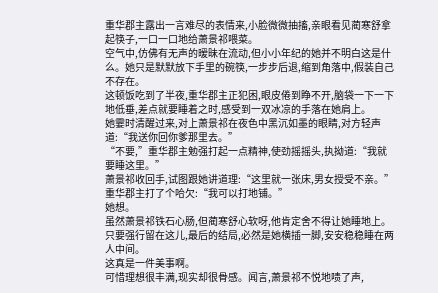重华郡主露出一言难尽的表情来,小脸微微抽搐,亲眼看见蔺寒舒拿起筷子,一口一口地给萧景祁喂菜。
空气中,仿佛有无声的暧昧在流动,但小小年纪的她并不明白这是什么。她只是默默放下手里的碗筷,一步步后退,缩到角落中,假装自己不存在。
这顿饭吃到了半夜,重华郡主正犯困,眼皮倦到睁不开,脑袋一下一下地低垂,差点就要睡着之时,感受到一双冰凉的手落在她肩上。
她霎时清醒过来,对上萧景祁在夜色中黑沉如墨的眼睛,对方轻声道:“我送你回你爹那里去。”
“不要,”重华郡主勉强打起一点精神,使劲摇摇头,执拗道:“我就要睡这里。”
萧景祁收回手,试图跟她讲道理:“这里就一张床,男女授受不亲。”
重华郡主打了个哈欠:“我可以打地铺。”
她想。
虽然萧景祁铁石心肠,但蔺寒舒心软呀,他肯定舍不得让她睡地上。
只要强行留在这儿,最后的结局,必然是她横插一脚,安安稳稳睡在两人中间。
这真是一件美事啊。
可惜理想很丰满,现实却很骨感。闻言,萧景祁不悦地啧了声,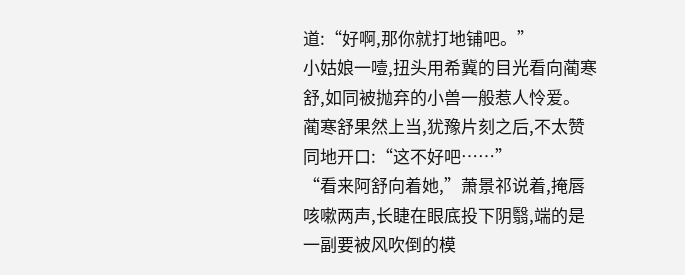道:“好啊,那你就打地铺吧。”
小姑娘一噎,扭头用希冀的目光看向蔺寒舒,如同被抛弃的小兽一般惹人怜爱。
蔺寒舒果然上当,犹豫片刻之后,不太赞同地开口:“这不好吧……”
“看来阿舒向着她,”萧景祁说着,掩唇咳嗽两声,长睫在眼底投下阴翳,端的是一副要被风吹倒的模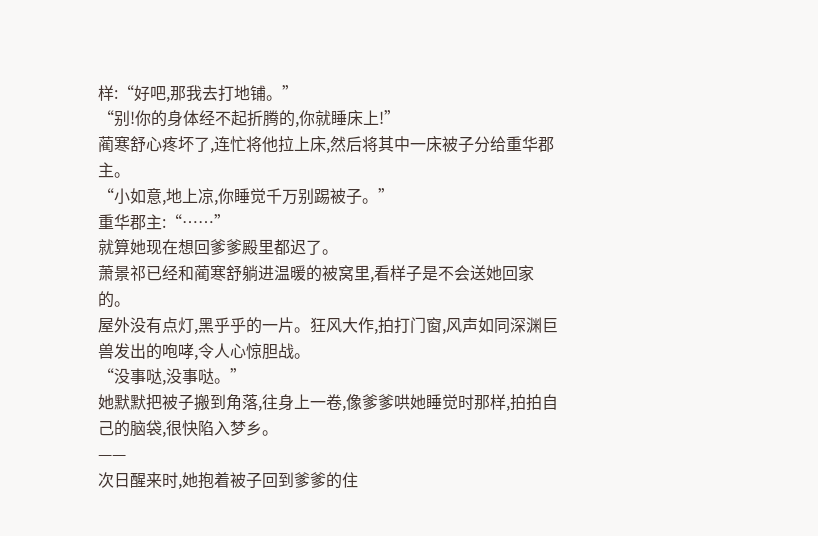样:“好吧,那我去打地铺。”
“别!你的身体经不起折腾的,你就睡床上!”
蔺寒舒心疼坏了,连忙将他拉上床,然后将其中一床被子分给重华郡主。
“小如意,地上凉,你睡觉千万别踢被子。”
重华郡主:“……”
就算她现在想回爹爹殿里都迟了。
萧景祁已经和蔺寒舒躺进温暖的被窝里,看样子是不会送她回家的。
屋外没有点灯,黑乎乎的一片。狂风大作,拍打门窗,风声如同深渊巨兽发出的咆哮,令人心惊胆战。
“没事哒,没事哒。”
她默默把被子搬到角落,往身上一卷,像爹爹哄她睡觉时那样,拍拍自己的脑袋,很快陷入梦乡。
——
次日醒来时,她抱着被子回到爹爹的住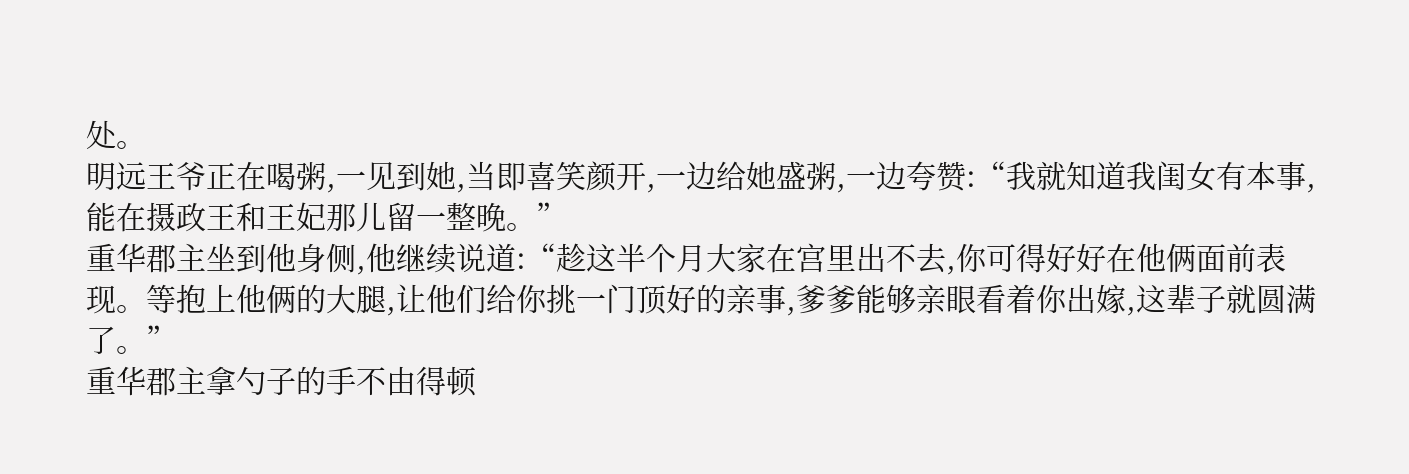处。
明远王爷正在喝粥,一见到她,当即喜笑颜开,一边给她盛粥,一边夸赞:“我就知道我闺女有本事,能在摄政王和王妃那儿留一整晚。”
重华郡主坐到他身侧,他继续说道:“趁这半个月大家在宫里出不去,你可得好好在他俩面前表现。等抱上他俩的大腿,让他们给你挑一门顶好的亲事,爹爹能够亲眼看着你出嫁,这辈子就圆满了。”
重华郡主拿勺子的手不由得顿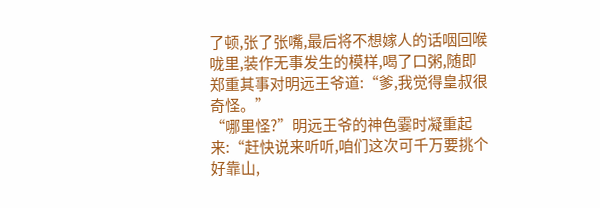了顿,张了张嘴,最后将不想嫁人的话咽回喉咙里,装作无事发生的模样,喝了口粥,随即郑重其事对明远王爷道:“爹,我觉得皇叔很奇怪。”
“哪里怪?”明远王爷的神色霎时凝重起来:“赶快说来听听,咱们这次可千万要挑个好靠山,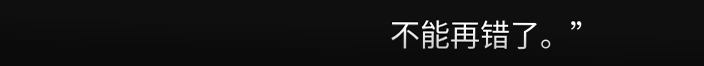不能再错了。”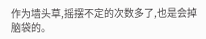作为墙头草,摇摆不定的次数多了,也是会掉脑袋的。